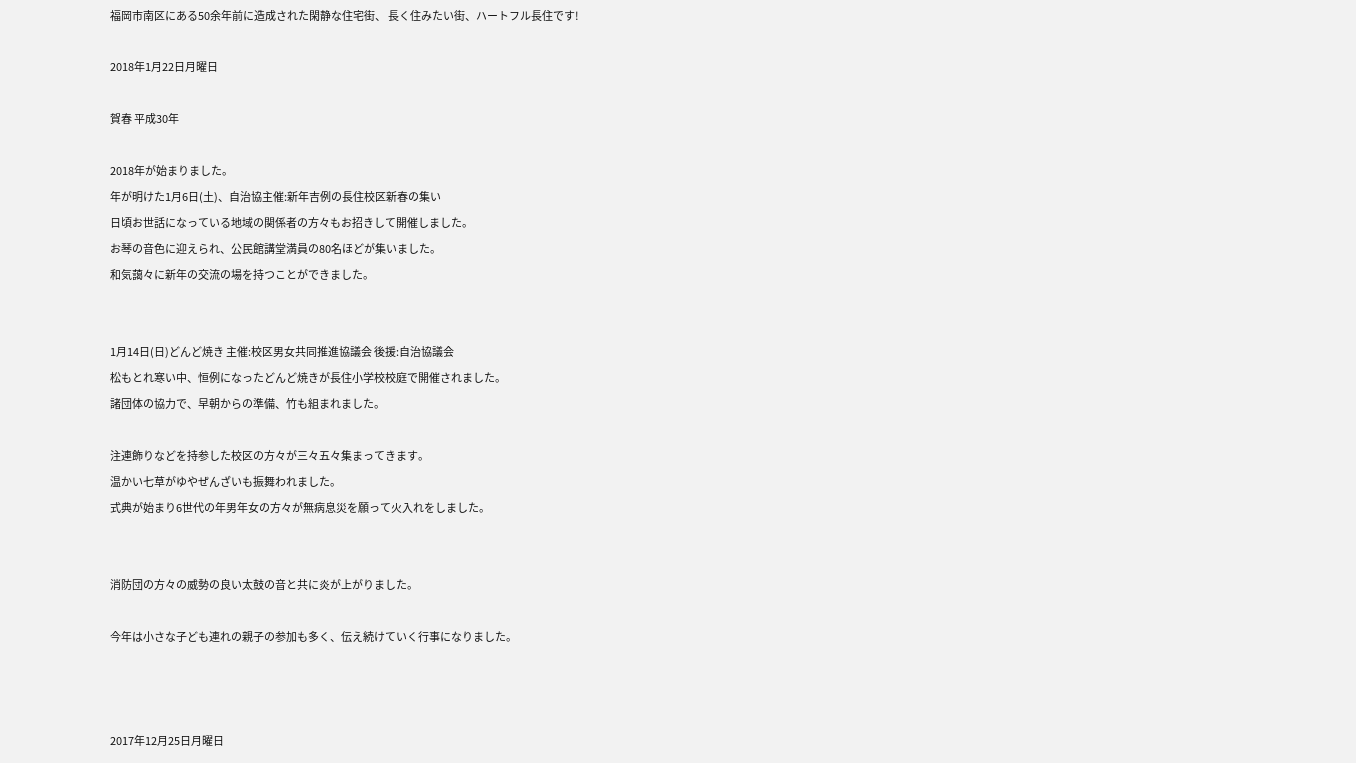福岡市南区にある50余年前に造成された閑静な住宅街、 長く住みたい街、ハートフル長住です!

2018年1月22日月曜日

賀春 平成30年

2018年が始まりました。
年が明けた1月6日(土)、自治協主催:新年吉例の長住校区新春の集い
日頃お世話になっている地域の関係者の方々もお招きして開催しました。
お琴の音色に迎えられ、公民館講堂満員の80名ほどが集いました。
和気藹々に新年の交流の場を持つことができました。


1月14日(日)どんど焼き 主催:校区男女共同推進協議会 後援:自治協議会
松もとれ寒い中、恒例になったどんど焼きが長住小学校校庭で開催されました。
諸団体の協力で、早朝からの準備、竹も組まれました。

注連飾りなどを持参した校区の方々が三々五々集まってきます。
温かい七草がゆやぜんざいも振舞われました。
式典が始まり6世代の年男年女の方々が無病息災を願って火入れをしました。


消防団の方々の威勢の良い太鼓の音と共に炎が上がりました。

今年は小さな子ども連れの親子の参加も多く、伝え続けていく行事になりました。



2017年12月25日月曜日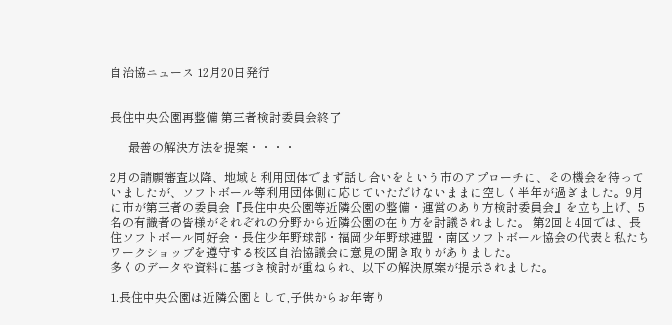自治協ニュース 12月20日発行


長住中央公園再整備 第三者検討委員会終了

      最善の解決方法を提案・・・・

2月の請願審査以降、地域と利用団体でまず話し合いをという市のアプローチに、その機会を待っていましたが、ソフトボール等利用団体側に応じていただけないままに空しく半年が過ぎました。9月に市が第三者の委員会『長住中央公園等近隣公園の整備・運営のあり方検討委員会』を立ち上げ、5名の有識者の皆様がそれぞれの分野から近隣公園の在り方を討議されました。 第2回と4回では、長住ソフトボール同好会・長住少年野球部・福岡少年野球連盟・南区ソフトボール協会の代表と私たちワークショップを遵守する校区自治協議会に意見の聞き取りがありました。
多くのデータや資料に基づき検討が重ねられ、以下の解決原案が提示されました。

1.長住中央公園は近隣公園として,子供からお年寄り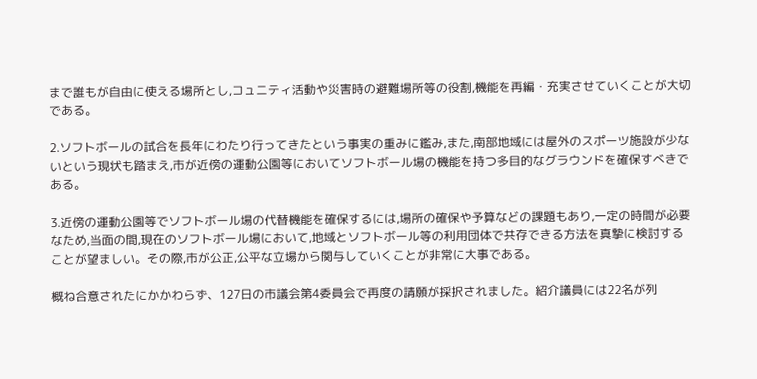まで誰もが自由に使える場所とし,コュニティ活動や災害時の避難場所等の役割,機能を再編・充実させていくことが大切である。

2.ソフトボールの試合を長年にわたり行ってきたという事実の重みに鑑み,また,南部地域には屋外のスポーツ施設が少ないという現状も踏まえ,市が近傍の運動公園等においてソフトボール場の機能を持つ多目的なグラウンドを確保すべきである。

3.近傍の運動公園等でソフトボール場の代替機能を確保するには,場所の確保や予算などの課題もあり,一定の時間が必要なため,当面の間,現在のソフトボール場において,地域とソフトボール等の利用団体で共存できる方法を真摯に検討することが望ましい。その際,市が公正,公平な立場から関与していくことが非常に大事である。

概ね合意されたにかかわらず、127日の市議会第4委員会で再度の請願が採択されました。紹介議員には22名が列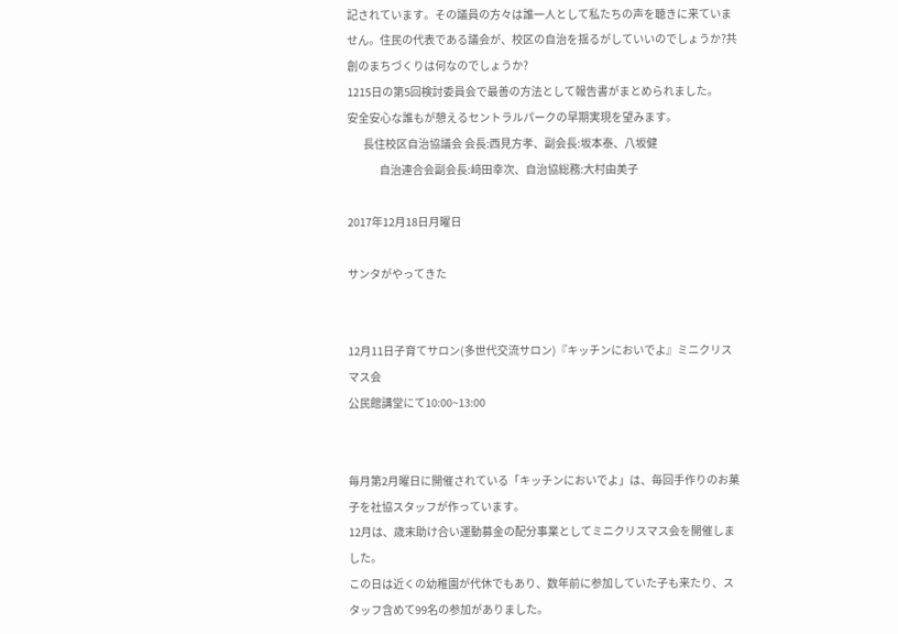記されています。その議員の方々は誰一人として私たちの声を聴きに来ていません。住民の代表である議会が、校区の自治を揺るがしていいのでしょうか?共創のまちづくりは何なのでしょうか?
1215日の第5回検討委員会で最善の方法として報告書がまとめられました。
安全安心な誰もが憩えるセントラルパークの早期実現を望みます。
        長住校区自治協議会 会長:西見方孝、副会長:坂本泰、八坂健
                自治連合会副会長:﨑田幸次、自治協総務:大村由美子

2017年12月18日月曜日

サンタがやってきた


12月11日子育てサロン(多世代交流サロン)『キッチンにおいでよ』ミニクリスマス会
公民館講堂にて10:00~13:00


毎月第2月曜日に開催されている「キッチンにおいでよ」は、毎回手作りのお菓子を社協スタッフが作っています。
12月は、歳末助け合い運動募金の配分事業としてミニクリスマス会を開催しました。
この日は近くの幼稚園が代休でもあり、数年前に参加していた子も来たり、スタッフ含めて99名の参加がありました。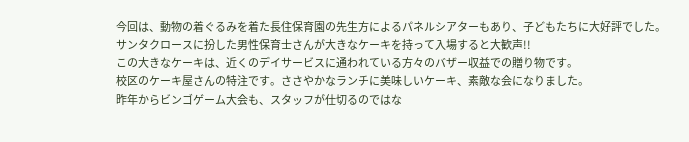今回は、動物の着ぐるみを着た長住保育園の先生方によるパネルシアターもあり、子どもたちに大好評でした。
サンタクロースに扮した男性保育士さんが大きなケーキを持って入場すると大歓声!!
この大きなケーキは、近くのデイサービスに通われている方々のバザー収益での贈り物です。
校区のケーキ屋さんの特注です。ささやかなランチに美味しいケーキ、素敵な会になりました。
昨年からビンゴゲーム大会も、スタッフが仕切るのではな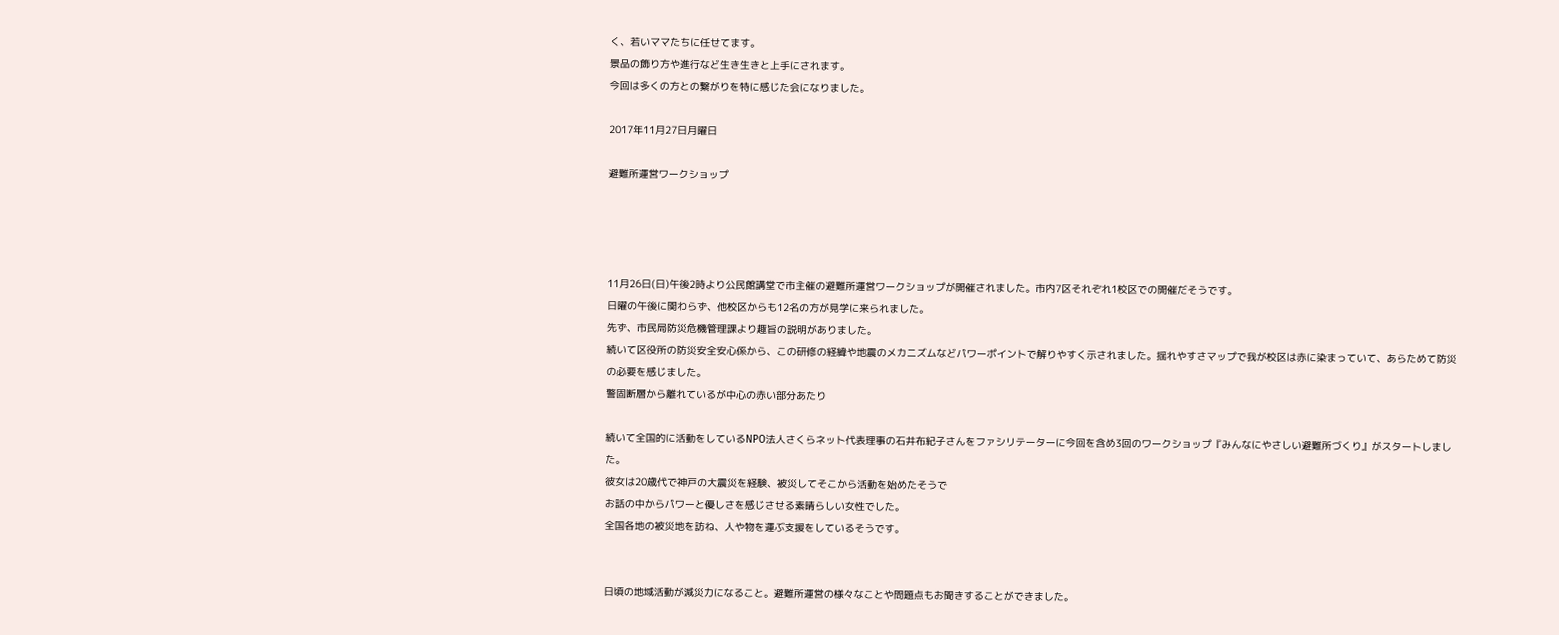く、若いママたちに任せてます。
景品の飾り方や進行など生き生きと上手にされます。
今回は多くの方との繋がりを特に感じた会になりました。

2017年11月27日月曜日

避難所運営ワークショップ




11月26日(日)午後2時より公民館講堂で市主催の避難所運営ワークショップが開催されました。市内7区それぞれ1校区での開催だそうです。
日曜の午後に関わらず、他校区からも12名の方が見学に来られました。
先ず、市民局防災危機管理課より趣旨の説明がありました。
続いて区役所の防災安全安心係から、この研修の経緯や地震のメカニズムなどパワーポイントで解りやすく示されました。揺れやすさマップで我が校区は赤に染まっていて、あらためて防災の必要を感じました。
警固断層から離れているが中心の赤い部分あたり

続いて全国的に活動をしているNPO法人さくらネット代表理事の石井布紀子さんをファシリテーターに今回を含め3回のワークショップ『みんなにやさしい避難所づくり』がスタートしました。
彼女は20歳代で神戸の大震災を経験、被災してそこから活動を始めたそうで
お話の中からパワーと優しさを感じさせる素晴らしい女性でした。
全国各地の被災地を訪ね、人や物を運ぶ支援をしているそうです。


日頃の地域活動が減災力になること。避難所運営の様々なことや問題点もお聞きすることができました。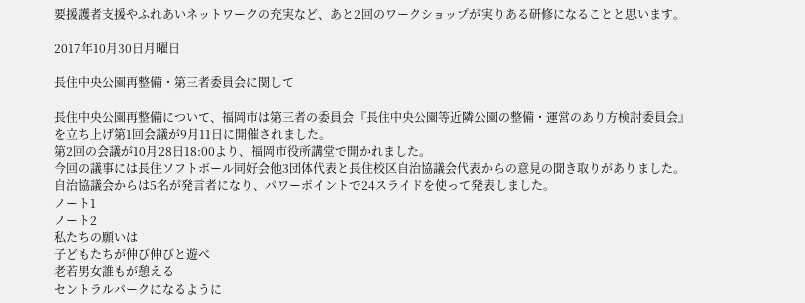要援護者支援やふれあいネットワークの充実など、あと2回のワークショップが実りある研修になることと思います。

2017年10月30日月曜日

長住中央公園再整備・第三者委員会に関して

長住中央公園再整備について、福岡市は第三者の委員会『長住中央公園等近隣公園の整備・運営のあり方検討委員会』を立ち上げ第1回会議が9月11日に開催されました。
第2回の会議が10月28日18:00より、福岡市役所講堂で開かれました。
今回の議事には長住ソフトボール同好会他3団体代表と長住校区自治協議会代表からの意見の聞き取りがありました。
自治協議会からは5名が発言者になり、パワーポイントで24スライドを使って発表しました。
ノート1
ノート2
私たちの願いは
子どもたちが伸び伸びと遊べ
老若男女誰もが憩える
セントラルパークになるように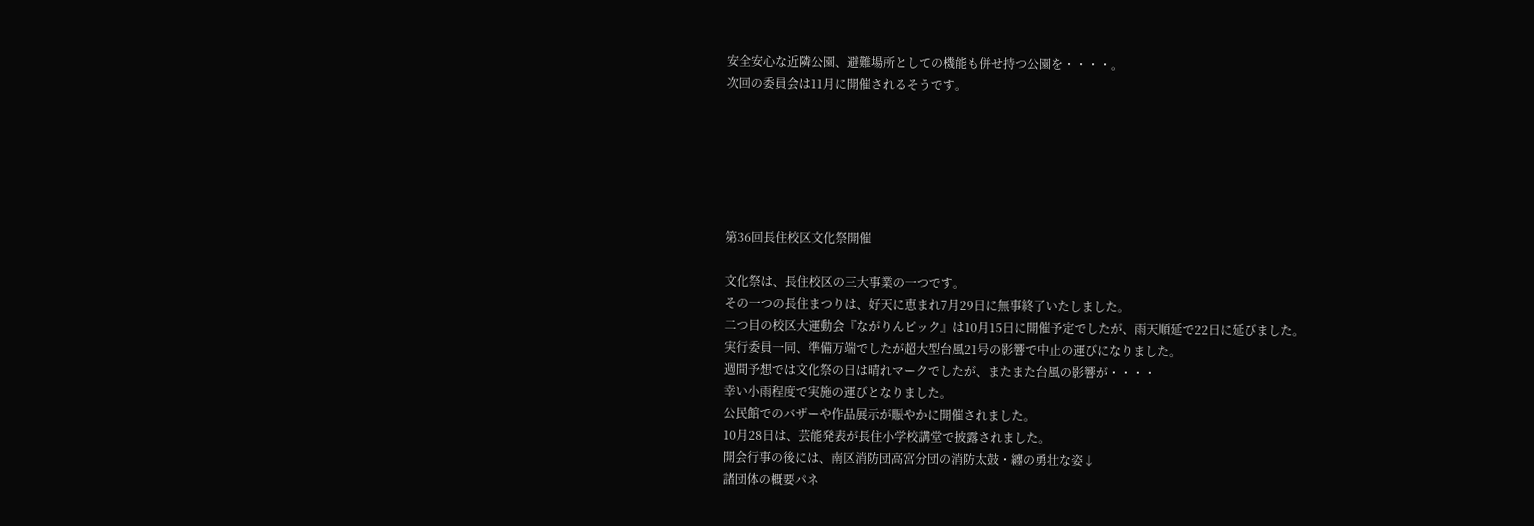安全安心な近隣公園、避難場所としての機能も併せ持つ公園を・・・・。
次回の委員会は11月に開催されるそうです。






第36回長住校区文化祭開催

文化祭は、長住校区の三大事業の一つです。
その一つの長住まつりは、好天に恵まれ7月29日に無事終了いたしました。
二つ目の校区大運動会『ながりんピック』は10月15日に開催予定でしたが、雨天順延で22日に延びました。
実行委員一同、準備万端でしたが超大型台風21号の影響で中止の運びになりました。
週間予想では文化祭の日は晴れマークでしたが、またまた台風の影響が・・・・
幸い小雨程度で実施の運びとなりました。
公民館でのバザーや作品展示が賑やかに開催されました。
10月28日は、芸能発表が長住小学校講堂で披露されました。
開会行事の後には、南区消防団高宮分団の消防太鼓・纏の勇壮な姿↓
諸団体の概要パネ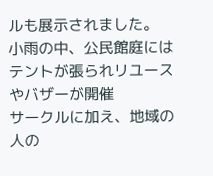ルも展示されました。
小雨の中、公民館庭にはテントが張られリユースやバザーが開催
サークルに加え、地域の人の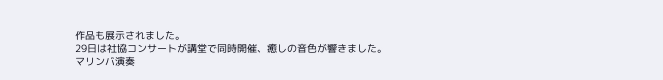作品も展示されました。
29日は社協コンサートが講堂で同時開催、癒しの音色が響きました。
マリンバ演奏